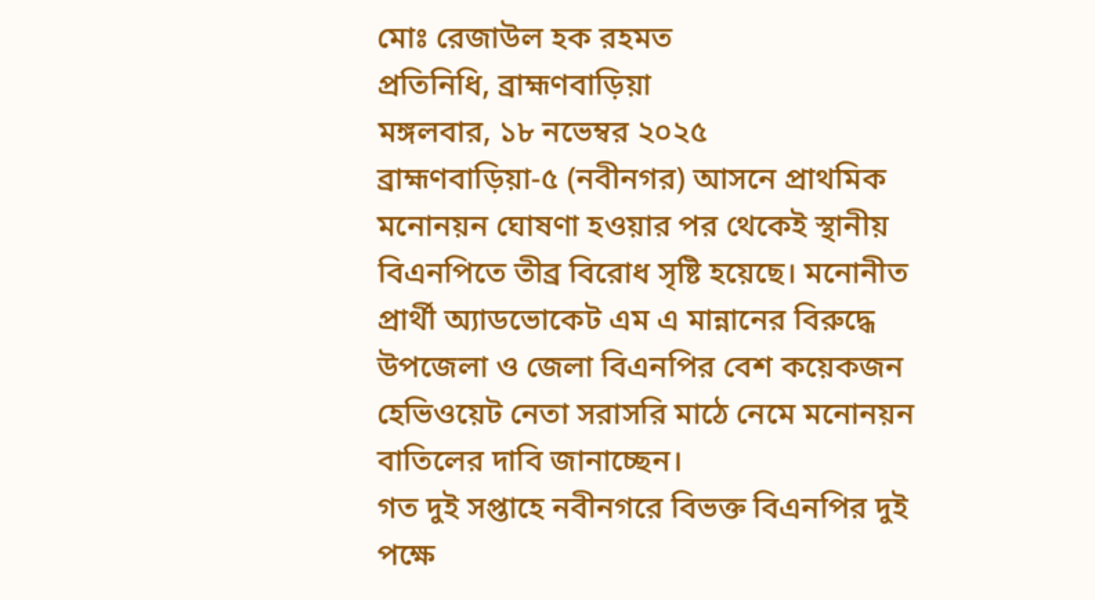মোঃ রেজাউল হক রহমত
প্রতিনিধি, ব্রাহ্মণবাড়িয়া
মঙ্গলবার, ১৮ নভেম্বর ২০২৫
ব্রাহ্মণবাড়িয়া-৫ (নবীনগর) আসনে প্রাথমিক মনোনয়ন ঘোষণা হওয়ার পর থেকেই স্থানীয় বিএনপিতে তীব্র বিরোধ সৃষ্টি হয়েছে। মনোনীত প্রার্থী অ্যাডভোকেট এম এ মান্নানের বিরুদ্ধে উপজেলা ও জেলা বিএনপির বেশ কয়েকজন হেভিওয়েট নেতা সরাসরি মাঠে নেমে মনোনয়ন বাতিলের দাবি জানাচ্ছেন।
গত দুই সপ্তাহে নবীনগরে বিভক্ত বিএনপির দুই পক্ষে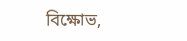বিক্ষোভ,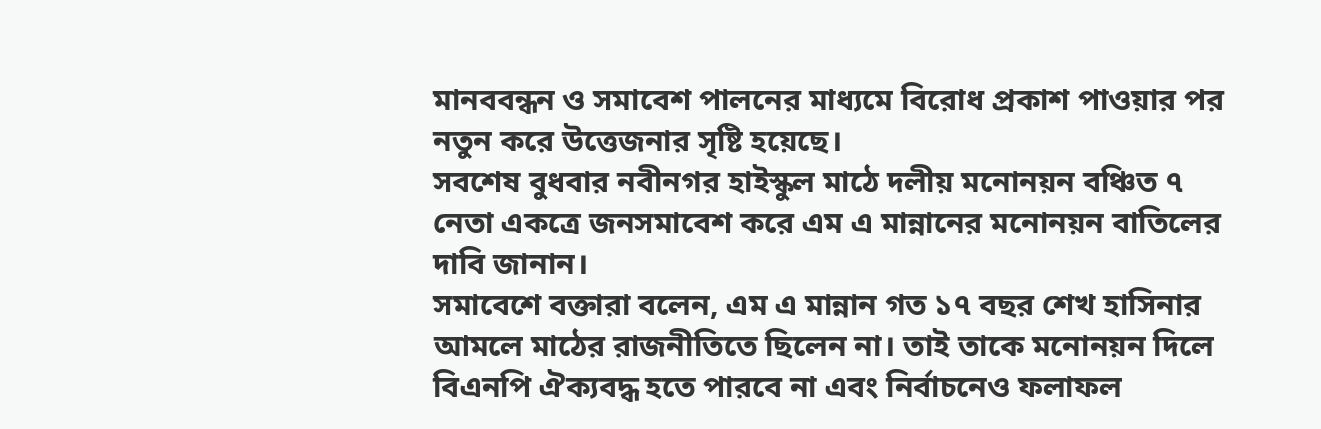মানববন্ধন ও সমাবেশ পালনের মাধ্যমে বিরোধ প্রকাশ পাওয়ার পর নতুন করে উত্তেজনার সৃষ্টি হয়েছে।
সবশেষ বুধবার নবীনগর হাইস্কুল মাঠে দলীয় মনোনয়ন বঞ্চিত ৭ নেতা একত্রে জনসমাবেশ করে এম এ মান্নানের মনোনয়ন বাতিলের দাবি জানান।
সমাবেশে বক্তারা বলেন, এম এ মান্নান গত ১৭ বছর শেখ হাসিনার আমলে মাঠের রাজনীতিতে ছিলেন না। তাই তাকে মনোনয়ন দিলে বিএনপি ঐক্যবদ্ধ হতে পারবে না এবং নির্বাচনেও ফলাফল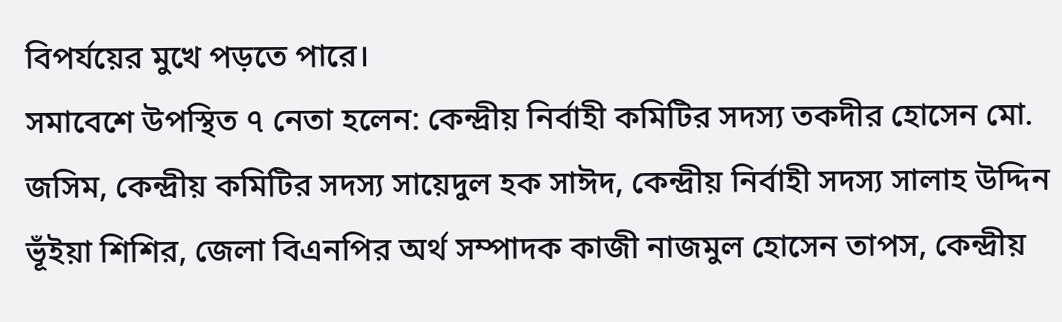বিপর্যয়ের মুখে পড়তে পারে।
সমাবেশে উপস্থিত ৭ নেতা হলেন: কেন্দ্রীয় নির্বাহী কমিটির সদস্য তকদীর হোসেন মো. জসিম, কেন্দ্রীয় কমিটির সদস্য সায়েদুল হক সাঈদ, কেন্দ্রীয় নির্বাহী সদস্য সালাহ উদ্দিন ভূঁইয়া শিশির, জেলা বিএনপির অর্থ সম্পাদক কাজী নাজমুল হোসেন তাপস, কেন্দ্রীয়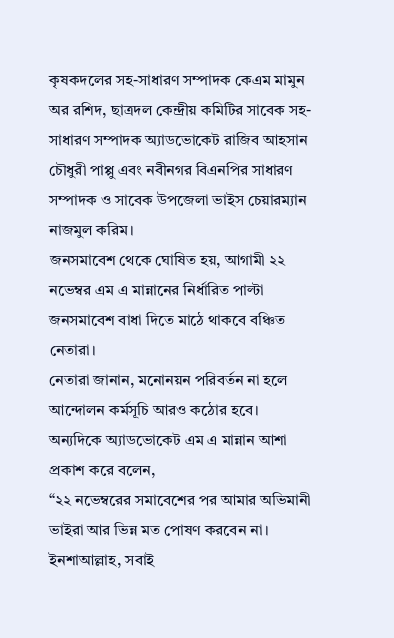কৃষকদলের সহ-সাধারণ সম্পাদক কেএম মামুন অর রশিদ, ছাত্রদল কেন্দ্রীয় কমিটির সাবেক সহ-সাধারণ সম্পাদক অ্যাডভোকেট রাজিব আহসান চৌধুরী পাপ্পু এবং নবীনগর বিএনপির সাধারণ সম্পাদক ও সাবেক উপজেলা ভাইস চেয়ারম্যান নাজমুল করিম।
জনসমাবেশ থেকে ঘোষিত হয়, আগামী ২২ নভেম্বর এম এ মান্নানের নির্ধারিত পাল্টা জনসমাবেশ বাধা দিতে মাঠে থাকবে বঞ্চিত নেতারা।
নেতারা জানান, মনোনয়ন পরিবর্তন না হলে আন্দোলন কর্মসূচি আরও কঠোর হবে।
অন্যদিকে অ্যাডভোকেট এম এ মান্নান আশা প্রকাশ করে বলেন,
“২২ নভেম্বরের সমাবেশের পর আমার অভিমানী ভাইরা আর ভিন্ন মত পোষণ করবেন না। ইনশাআল্লাহ, সবাই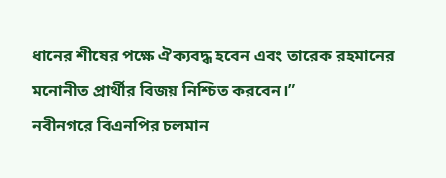ধানের শীষের পক্ষে ঐক্যবদ্ধ হবেন এবং তারেক রহমানের মনোনীত প্রার্থীর বিজয় নিশ্চিত করবেন।”
নবীনগরে বিএনপির চলমান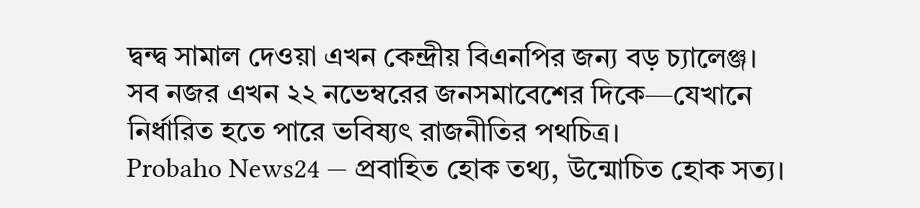দ্বন্দ্ব সামাল দেওয়া এখন কেন্দ্রীয় বিএনপির জন্য বড় চ্যালেঞ্জ।
সব নজর এখন ২২ নভেম্বরের জনসমাবেশের দিকে—যেখানে নির্ধারিত হতে পারে ভবিষ্যৎ রাজনীতির পথচিত্র।
Probaho News24 — প্রবাহিত হোক তথ্য, উন্মোচিত হোক সত্য।